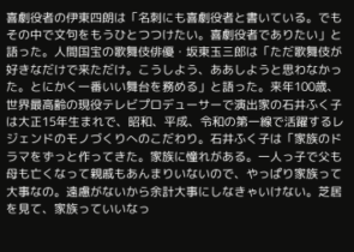喜劇役者の伊東四朗は「名刺にも喜劇役者と書いている。でもその中で文句をもうひとつつけたい。喜劇役者でありたい」と語った。人間国宝の歌舞伎俳優・坂東玉三郎は「ただ歌舞伎が好きなだけで来ただけ。こうしよう、ああしようと思わなかった。とにかく一番いい舞台を務める」と語った。来年100歳、世界最高齢の現役テレビプロデューサーで演出家の石井ふく子は大正15年生まれで、昭和、平成、令和の第一線で活躍するレジェンドのモノづくりへのこだわり。石井ふく子は「家族のドラマをずっと作ってきた。家族に憧れがある。一人っ子で父も母も亡くなって親戚もあんまりいないので、やっぱり家族って大事なの。遠慮がないから余計大事にしなきゃいけない。芝居を見て、家族っていいなっ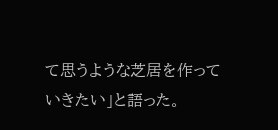て思うような芝居を作っていきたい」と語った。